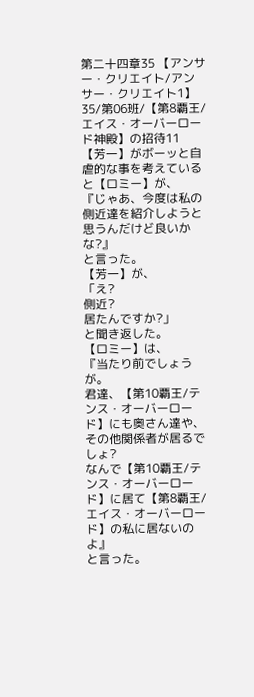第二十四章35 【アンサー・クリエイト/アンサー・クリエイト1】35/第06班/【第8覇王/エイス・オーバーロード神殿】の招待11
【芳一】がボーッと自虐的な事を考えていると【ロミー】が、
『じゃあ、今度は私の側近達を紹介しようと思うんだけど良いかな?』
と言った。
【芳一】が、
「え?
側近?
居たんですか?」
と聞き返した。
【ロミー】は、
『当たり前でしょうが。
君達、【第10覇王/テンス・オーバーロード】にも奥さん達や、その他関係者が居るでしょ?
なんで【第10覇王/テンス・オーバーロード】に居て【第8覇王/エイス・オーバーロード】の私に居ないのよ』
と言った。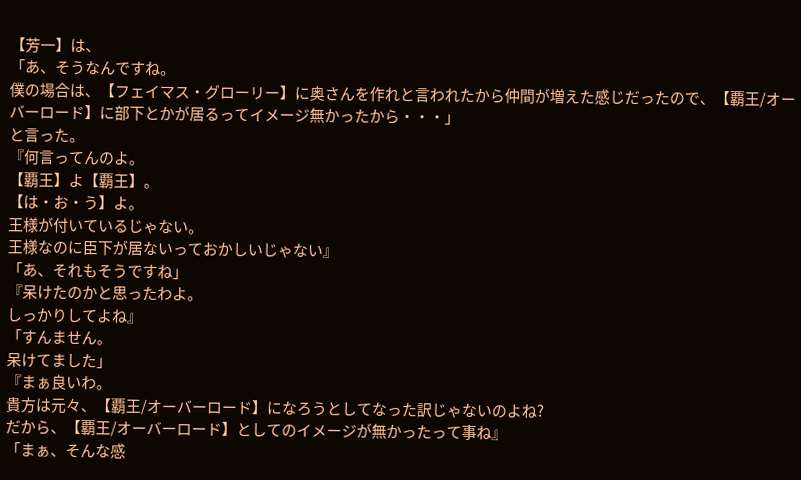【芳一】は、
「あ、そうなんですね。
僕の場合は、【フェイマス・グローリー】に奥さんを作れと言われたから仲間が増えた感じだったので、【覇王/オーバーロード】に部下とかが居るってイメージ無かったから・・・」
と言った。
『何言ってんのよ。
【覇王】よ【覇王】。
【は・お・う】よ。
王様が付いているじゃない。
王様なのに臣下が居ないっておかしいじゃない』
「あ、それもそうですね」
『呆けたのかと思ったわよ。
しっかりしてよね』
「すんません。
呆けてました」
『まぁ良いわ。
貴方は元々、【覇王/オーバーロード】になろうとしてなった訳じゃないのよね?
だから、【覇王/オーバーロード】としてのイメージが無かったって事ね』
「まぁ、そんな感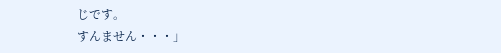じです。
すんません・・・」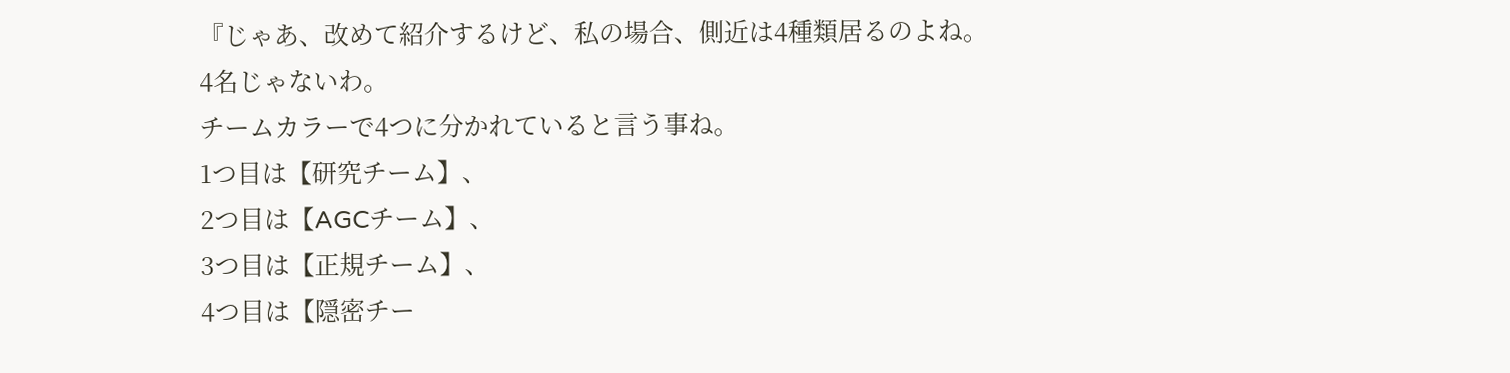『じゃあ、改めて紹介するけど、私の場合、側近は4種類居るのよね。
4名じゃないわ。
チームカラーで4つに分かれていると言う事ね。
1つ目は【研究チーム】、
2つ目は【AGCチーム】、
3つ目は【正規チーム】、
4つ目は【隠密チー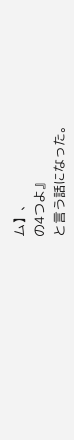ム】、
の4つよ』
と言う話になった。